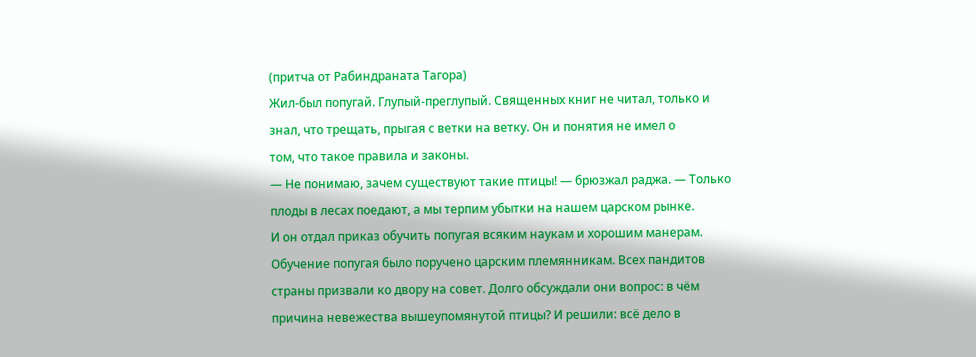(притча от Рабиндраната Тагора)
Жил-был попугай. Глупый-преглупый. Священных книг не читал, только и
знал, что трещать, прыгая с ветки на ветку. Он и понятия не имел о
том, что такое правила и законы.
— Не понимаю, зачем существуют такие птицы! — брюзжал раджа. — Только
плоды в лесах поедают, а мы терпим убытки на нашем царском рынке.
И он отдал приказ обучить попугая всяким наукам и хорошим манерам.
Обучение попугая было поручено царским племянникам. Всех пандитов
страны призвали ко двору на совет. Долго обсуждали они вопрос: в чём
причина невежества вышеупомянутой птицы? И решили: всё дело в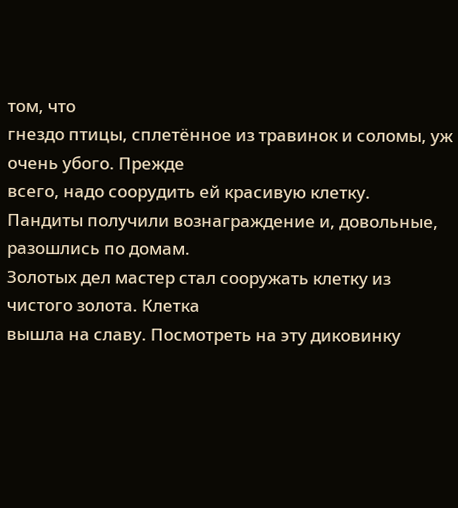том, что
гнездо птицы, сплетённое из травинок и соломы, уж очень убого. Прежде
всего, надо соорудить ей красивую клетку.
Пандиты получили вознаграждение и, довольные, разошлись по домам.
Золотых дел мастер стал сооружать клетку из чистого золота. Клетка
вышла на славу. Посмотреть на эту диковинку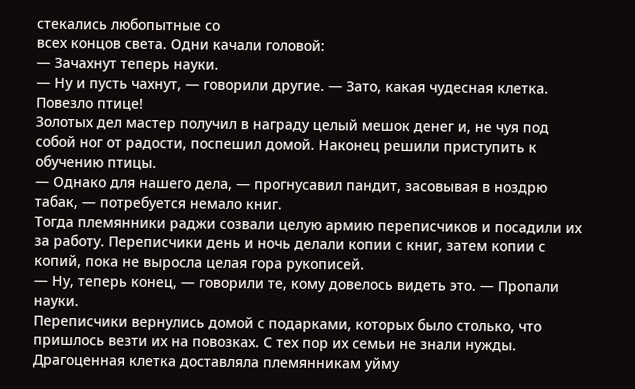стекались любопытные со
всех концов света. Одни качали головой:
— Зачахнут теперь науки.
— Ну и пусть чахнут, — говорили другие. — Зато, какая чудесная клетка.
Повезло птице!
Золотых дел мастер получил в награду целый мешок денег и, не чуя под
собой ног от радости, поспешил домой. Наконец решили приступить к
обучению птицы.
— Однако для нашего дела, — прогнусавил пандит, засовывая в ноздрю
табак, — потребуется немало книг.
Тогда племянники раджи созвали целую армию переписчиков и посадили их
за работу. Переписчики день и ночь делали копии с книг, затем копии с
копий, пока не выросла целая гора рукописей.
— Ну, теперь конец, — говорили те, кому довелось видеть это. — Пропали
науки.
Переписчики вернулись домой с подарками, которых было столько, что
пришлось везти их на повозках. С тех пор их семьи не знали нужды.
Драгоценная клетка доставляла племянникам уйму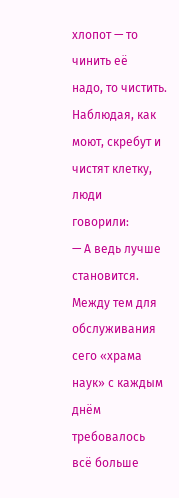хлопот — то чинить её
надо, то чистить. Наблюдая, как моют, скребут и чистят клетку, люди
говорили:
— А ведь лучше становится.
Между тем для обслуживания сего «храма наук» с каждым днём требовалось
всё больше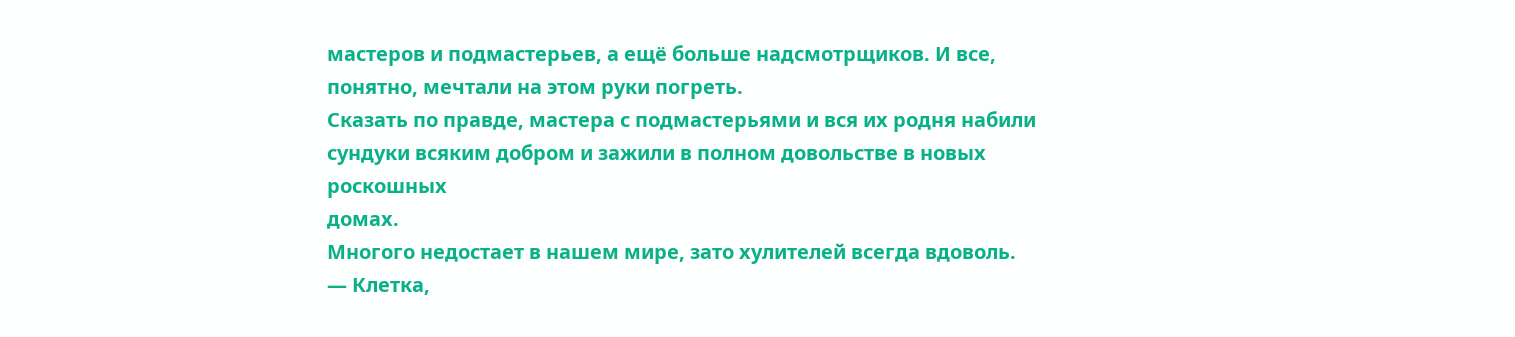мастеров и подмастерьев, а ещё больше надсмотрщиков. И все,
понятно, мечтали на этом руки погреть.
Сказать по правде, мастера с подмастерьями и вся их родня набили
сундуки всяким добром и зажили в полном довольстве в новых роскошных
домах.
Многого недостает в нашем мире, зато хулителей всегда вдоволь.
— Клетка,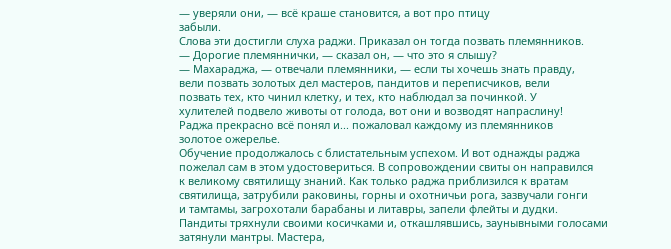— уверяли они, — всё краше становится, а вот про птицу
забыли.
Слова эти достигли слуха раджи. Приказал он тогда позвать племянников.
— Дорогие племяннички, — сказал он, — что это я слышу?
— Махараджа, — отвечали племянники, — если ты хочешь знать правду,
вели позвать золотых дел мастеров, пандитов и переписчиков, вели
позвать тех, кто чинил клетку, и тех, кто наблюдал за починкой. У
хулителей подвело животы от голода, вот они и возводят напраслину!
Раджа прекрасно всё понял и... пожаловал каждому из племянников
золотое ожерелье.
Обучение продолжалось с блистательным успехом. И вот однажды раджа
пожелал сам в этом удостовериться. В сопровождении свиты он направился
к великому святилищу знаний. Как только раджа приблизился к вратам
святилища, затрубили раковины, горны и охотничьи рога, зазвучали гонги
и тамтамы, загрохотали барабаны и литавры, запели флейты и дудки.
Пандиты тряхнули своими косичками и, откашлявшись, заунывными голосами
затянули мантры. Мастера,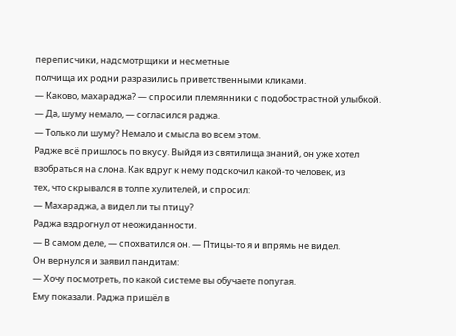переписчики, надсмотрщики и несметные
полчища их родни разразились приветственными кликами.
— Каково, махараджа? — спросили племянники с подобострастной улыбкой.
— Да, шуму немало, — согласился раджа.
— Только ли шуму? Немало и смысла во всем этом.
Радже всё пришлось по вкусу. Выйдя из святилища знаний, он уже хотел
взобраться на слона. Как вдруг к нему подскочил какой-то человек, из
тех, что скрывался в толпе хулителей, и спросил:
— Махараджа, а видел ли ты птицу?
Раджа вздрогнул от неожиданности.
— В самом деле, — спохватился он. — Птицы-то я и впрямь не видел.
Он вернулся и заявил пандитам:
— Хочу посмотреть, по какой системе вы обучаете попугая.
Ему показали. Раджа пришёл в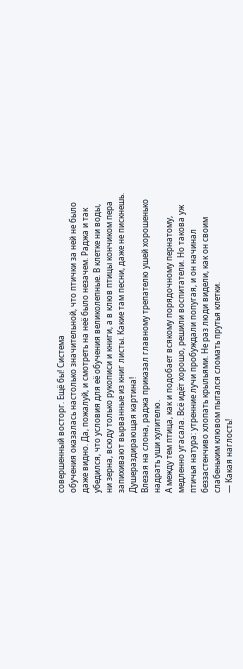совершенный восторг. Ещё бы! Система
обучения оказалась настолько значительной, что птички за ней не было
даже видно. Да, пожалуй, и смотреть на неё было незачем. Раджа и так
убедился, что условия для её обучения великолепные. В клетке ни воды,
ни зерна, всюду только рукописи и книги, а в клюв птицы кончиком пера
запихивают вырванные из книг листы. Какие там песни, даже не пискнешь.
Душераздирающая картина!
Влезая на слона, раджа приказал главному трепателю ушей хорошенько
надрать уши хулителю.
А между тем птица, как и подобает всякому порядочному пернатому,
медленно угасала. Всё идёт хорошо, решили воспитатели. Но такова уж
птичья натура: утренние лучи пробуждали попугая, и он начинал
беззастенчиво хлопать крыльями. Не раз люди видели, как он своим
слабеньким клювом пытался сломать прутья клетки.
— Какая наглость!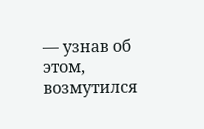— узнав об этом, возмутился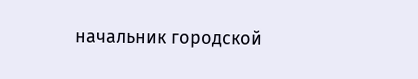начальник городской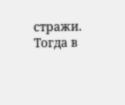стражи.
Тогда в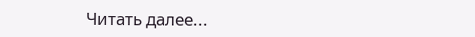Читать далее...